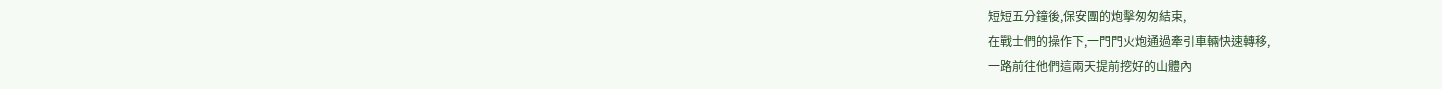短短五分鐘後,保安團的炮擊匆匆結束,
在戰士們的操作下,一門門火炮通過牽引車輛快速轉移,
一路前往他們這兩天提前挖好的山體內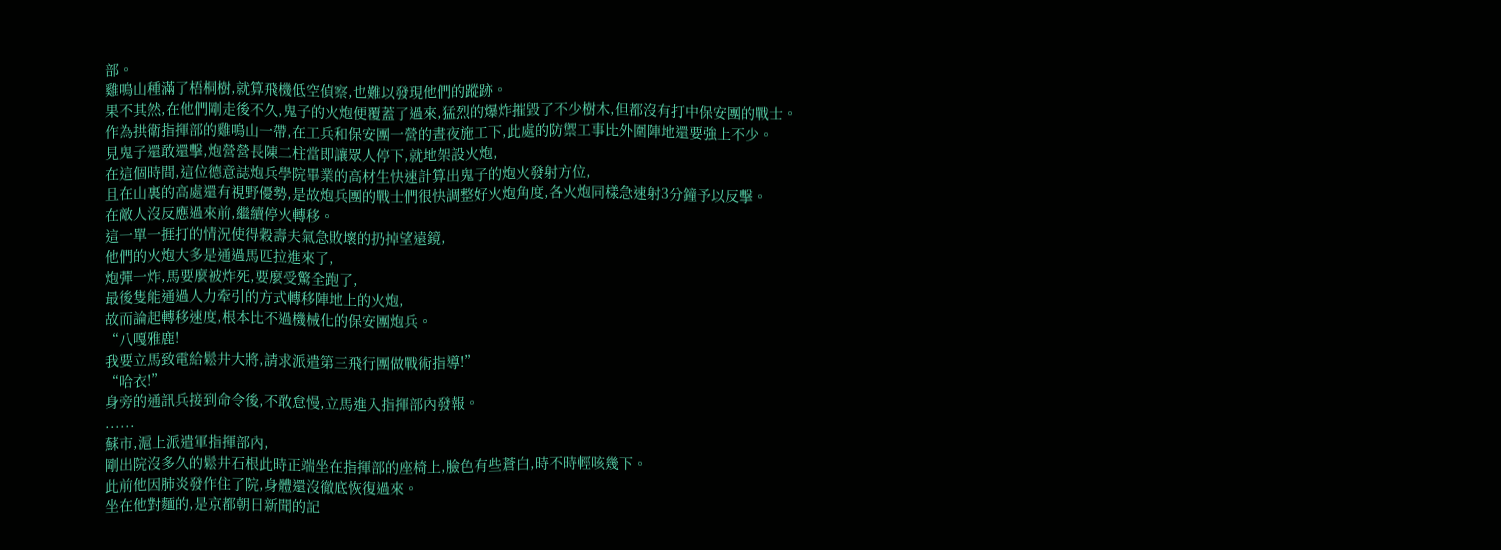部。
雞鳴山種滿了梧桐樹,就算飛機低空偵察,也難以發現他們的蹤跡。
果不其然,在他們剛走後不久,鬼子的火炮便覆蓋了過來,猛烈的爆炸摧毀了不少樹木,但都沒有打中保安團的戰士。
作為拱衛指揮部的雞鳴山一帶,在工兵和保安團一營的晝夜施工下,此處的防禦工事比外圍陣地還要強上不少。
見鬼子還敢還擊,炮營營長陳二柱當即讓眾人停下,就地架設火炮,
在這個時間,這位德意誌炮兵學院畢業的高材生快速計算出鬼子的炮火發射方位,
且在山裏的高處還有視野優勢,是故炮兵團的戰士們很快調整好火炮角度,各火炮同樣急速射3分鐘予以反擊。
在敵人沒反應過來前,繼續停火轉移。
這一單一捱打的情況使得穀壽夫氣急敗壞的扔掉望遠鏡,
他們的火炮大多是通過馬匹拉進來了,
炮彈一炸,馬要麼被炸死,要麼受驚全跑了,
最後隻能通過人力牽引的方式轉移陣地上的火炮,
故而論起轉移速度,根本比不過機械化的保安團炮兵。
“八嘎雅鹿!
我要立馬致電給鬆井大將,請求派遣第三飛行團做戰術指導!”
“哈衣!”
身旁的通訊兵接到命令後,不敢怠慢,立馬進入指揮部內發報。
......
蘇市,滬上派遣軍指揮部內,
剛出院沒多久的鬆井石根此時正端坐在指揮部的座椅上,臉色有些蒼白,時不時輕咳幾下。
此前他因肺炎發作住了院,身體還沒徹底恢復過來。
坐在他對麵的,是京都朝日新聞的記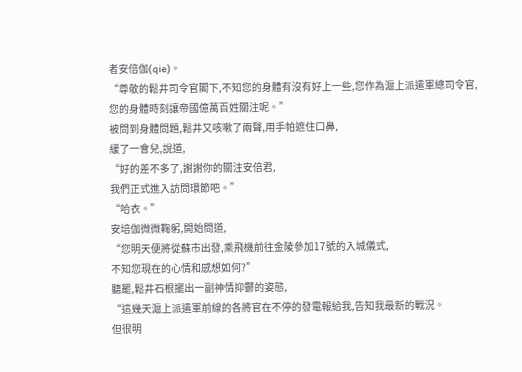者安倍伽(qie)。
“尊敬的鬆井司令官閣下,不知您的身體有沒有好上一些,您作為滬上派遣軍總司令官,
您的身體時刻讓帝國億萬百姓關注呢。”
被問到身體問題,鬆井又咳嗽了兩聲,用手帕遮住口鼻,
緩了一會兒,說道,
“好的差不多了,謝謝你的關注安倍君,
我們正式進入訪問環節吧。”
“哈衣。”
安培伽微微鞠躬,開始問道,
“您明天便將從蘇市出發,乘飛機前往金陵參加17號的入城儀式,
不知您現在的心情和感想如何?”
聽罷,鬆井石根擺出一副神情抑鬱的姿態,
“這幾天滬上派遣軍前線的各將官在不停的發電報給我,告知我最新的戰況。
但很明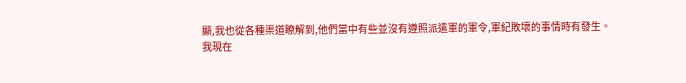顯,我也從各種渠道瞭解到,他們當中有些並沒有遵照派遣軍的軍令,軍紀敗壞的事情時有發生。
我現在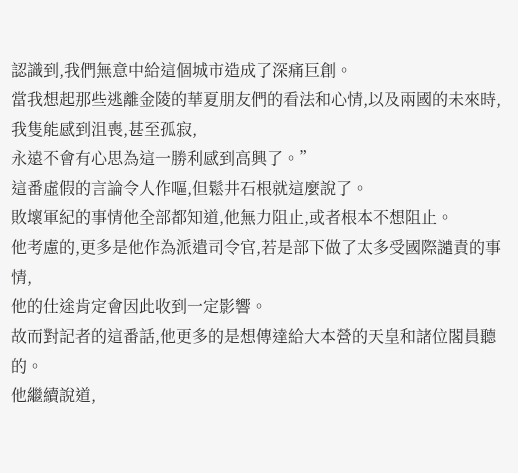認識到,我們無意中給這個城市造成了深痛巨創。
當我想起那些逃離金陵的華夏朋友們的看法和心情,以及兩國的未來時,我隻能感到沮喪,甚至孤寂,
永遠不會有心思為這一勝利感到高興了。”
這番虛假的言論令人作嘔,但鬆井石根就這麼說了。
敗壞軍紀的事情他全部都知道,他無力阻止,或者根本不想阻止。
他考慮的,更多是他作為派遣司令官,若是部下做了太多受國際譴責的事情,
他的仕途肯定會因此收到一定影響。
故而對記者的這番話,他更多的是想傳達給大本營的天皇和諸位閣員聽的。
他繼續說道,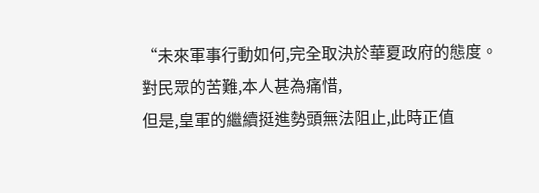“未來軍事行動如何,完全取決於華夏政府的態度。
對民眾的苦難,本人甚為痛惜,
但是,皇軍的繼續挺進勢頭無法阻止,此時正值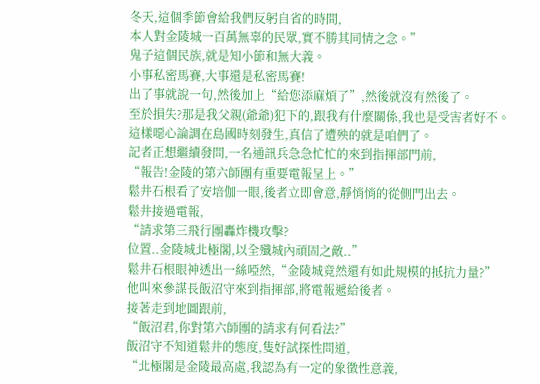冬天,這個季節會給我們反躬自省的時間,
本人對金陵城一百萬無辜的民眾,實不勝其同情之念。”
鬼子這個民族,就是知小節和無大義。
小事私密馬賽,大事還是私密馬賽!
出了事就說一句,然後加上“給您添麻煩了”,然後就沒有然後了。
至於損失?那是我父親(爺爺)犯下的,跟我有什麼關係,我也是受害者好不。
這樣噁心論調在島國時刻發生,真信了遭殃的就是咱們了。
記者正想繼續發問,一名通訊兵急急忙忙的來到指揮部門前,
“報告!金陵的第六師團有重要電報呈上。”
鬆井石根看了安培伽一眼,後者立即會意,靜悄悄的從側門出去。
鬆井接過電報,
“請求第三飛行團轟炸機攻擊?
位置..金陵城北極閣,以全殲城內頑固之敵..”
鬆井石根眼神透出一絲啞然,“金陵城竟然還有如此規模的抵抗力量?”
他叫來參謀長飯沼守來到指揮部,將電報遞給後者。
接著走到地圖跟前,
“飯沼君,你對第六師團的請求有何看法?”
飯沼守不知道鬆井的態度,隻好試探性問道,
“北極閣是金陵最高處,我認為有一定的象徵性意義,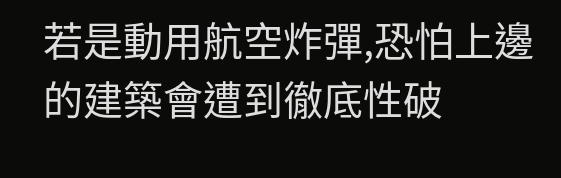若是動用航空炸彈,恐怕上邊的建築會遭到徹底性破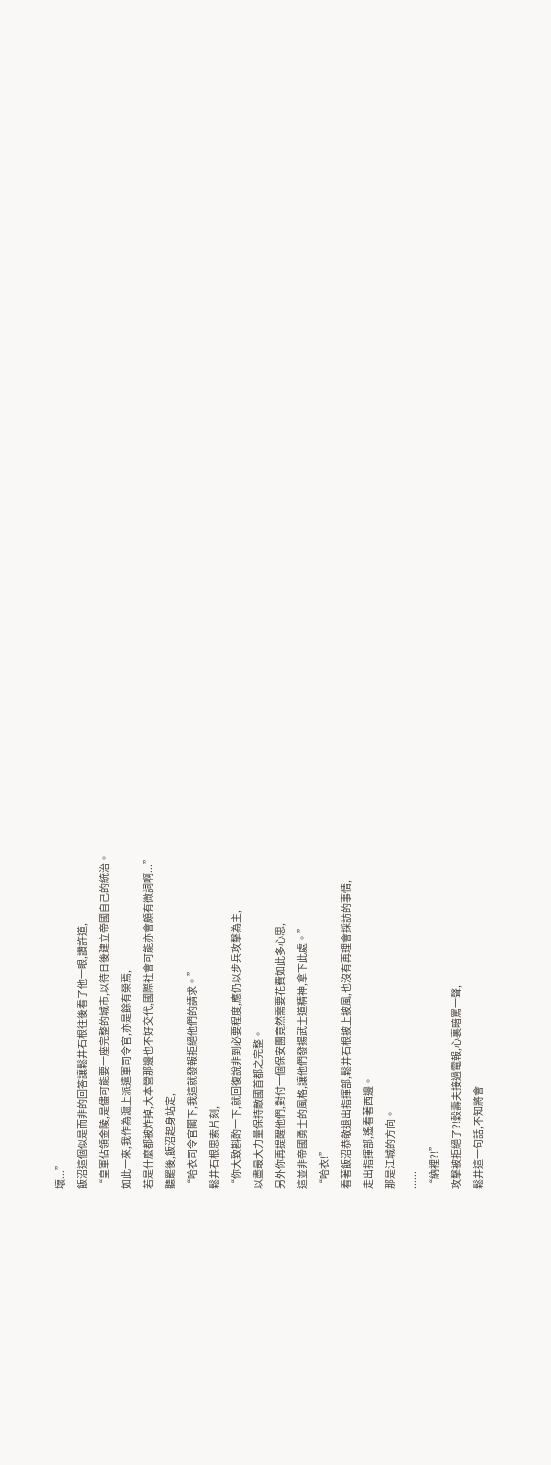壞...”
飯沼這個似是而非的回答讓鬆井石根往後看了他一眼,讚許道,
“皇軍佔領金陵,是儘可能要一座完整的城市,以待日後建立帝國自己的統治。
如此一來,我作為滬上派遣軍司令官,亦是餘有榮焉,
若是什麼都被炸掉,大本營那邊也不好交代,國際社會可能亦會頗有微詞啊...”
聽罷後,飯沼起身站定,
“哈衣司令官閣下,我這就發報拒絕他們的請求。”
鬆井石根思索片刻,
“你大致斟酌一下,就回復說非到必要程度,應仍以步兵攻擊為主,
以盡最大力量保持敵國首都之完整。
另外你再提醒他們,對付一個保安團竟然需要花費如此多心思,
這並非帝國勇士的風格,讓他們發揚武士道精神,拿下此處。”
“哈衣!”
看著飯沼恭敬退出指揮部,鬆井石根披上披風,也沒有再理會採訪的事情,
走出指揮部,遙看著西邊。
那是江城的方向。
......
“納裡?!”
攻擊被拒絕了?!穀壽夫接過電報,心裏暗罵一聲,
鬆井這一句話,不知將會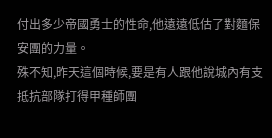付出多少帝國勇士的性命,他遠遠低估了對麵保安團的力量。
殊不知,昨天這個時候,要是有人跟他說城內有支抵抗部隊打得甲種師團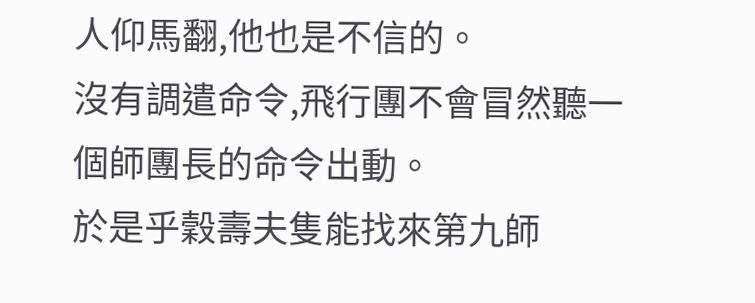人仰馬翻,他也是不信的。
沒有調遣命令,飛行團不會冒然聽一個師團長的命令出動。
於是乎穀壽夫隻能找來第九師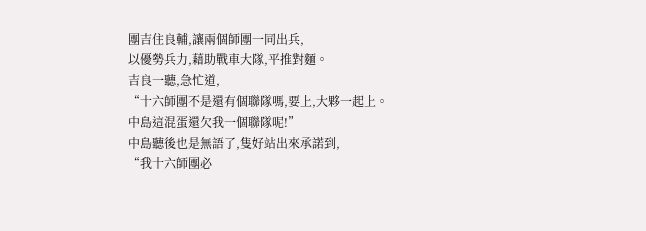團吉住良輔,讓兩個師團一同出兵,
以優勢兵力,藉助戰車大隊,平推對麵。
吉良一聽,急忙道,
“十六師團不是還有個聯隊嗎,要上,大夥一起上。
中島這混蛋還欠我一個聯隊呢!”
中島聽後也是無語了,隻好站出來承諾到,
“我十六師團必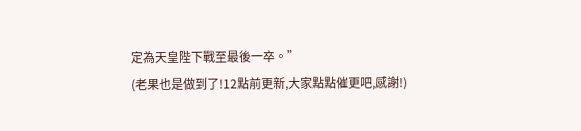定為天皇陛下戰至最後一卒。”
(老果也是做到了!12點前更新,大家點點催更吧,感謝!)